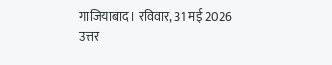गाजियाबाद। रविवार, 31 मई 2026
उत्तर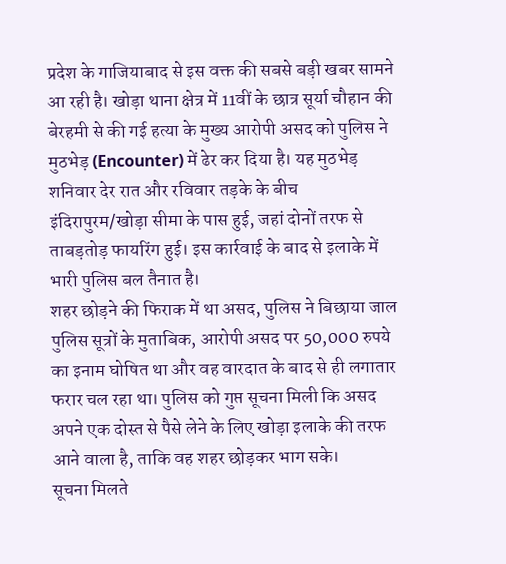प्रदेश के गाजियाबाद से इस वक्त की सबसे बड़ी खबर सामने आ रही है। खोड़ा थाना क्षेत्र में 11वीं के छात्र सूर्या चौहान की बेरहमी से की गई हत्या के मुख्य आरोपी असद को पुलिस ने मुठभेड़ (Encounter) में ढेर कर दिया है। यह मुठभेड़ शनिवार देर रात और रविवार तड़के के बीच इंदिरापुरम/खोड़ा सीमा के पास हुई, जहां दोनों तरफ से ताबड़तोड़ फायरिंग हुई। इस कार्रवाई के बाद से इलाके में भारी पुलिस बल तैनात है।
शहर छोड़ने की फिराक में था असद, पुलिस ने बिछाया जाल
पुलिस सूत्रों के मुताबिक, आरोपी असद पर 50,000 रुपये का इनाम घोषित था और वह वारदात के बाद से ही लगातार फरार चल रहा था। पुलिस को गुप्त सूचना मिली कि असद अपने एक दोस्त से पैसे लेने के लिए खोड़ा इलाके की तरफ आने वाला है, ताकि वह शहर छोड़कर भाग सके।
सूचना मिलते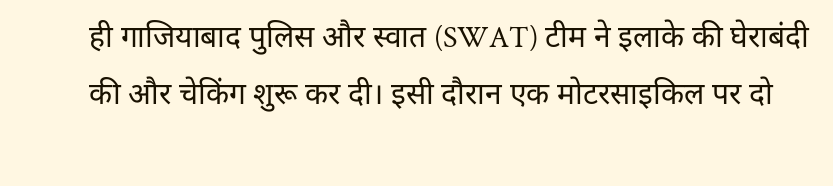ही गाजियाबाद पुलिस और स्वात (SWAT) टीम ने इलाके की घेराबंदी की और चेकिंग शुरू कर दी। इसी दौरान एक मोटरसाइकिल पर दो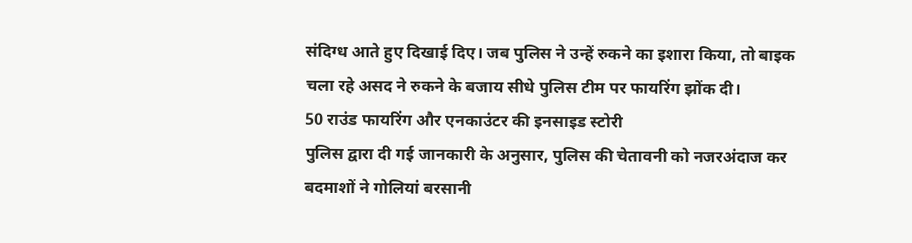संदिग्ध आते हुए दिखाई दिए। जब पुलिस ने उन्हें रुकने का इशारा किया, तो बाइक चला रहे असद ने रुकने के बजाय सीधे पुलिस टीम पर फायरिंग झोंक दी।
50 राउंड फायरिंग और एनकाउंटर की इनसाइड स्टोरी
पुलिस द्वारा दी गई जानकारी के अनुसार, पुलिस की चेतावनी को नजरअंदाज कर बदमाशों ने गोलियां बरसानी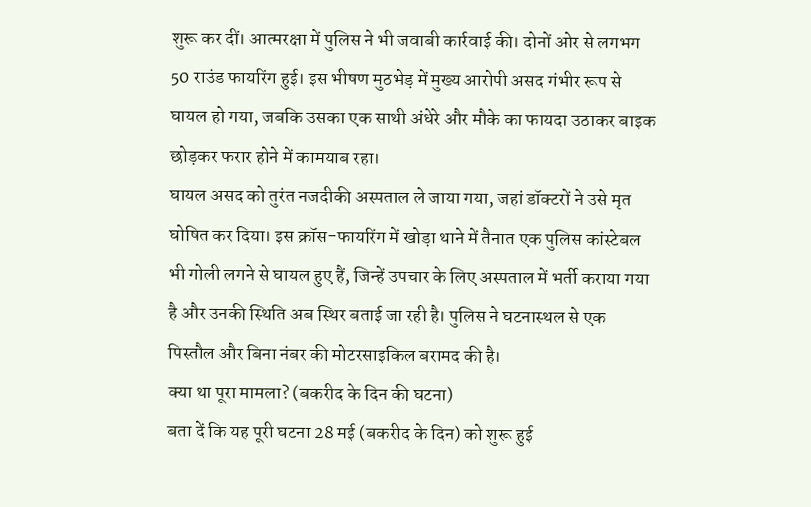शुरू कर दीं। आत्मरक्षा में पुलिस ने भी जवाबी कार्रवाई की। दोनों ओर से लगभग 50 राउंड फायरिंग हुई। इस भीषण मुठभेड़ में मुख्य आरोपी असद गंभीर रूप से घायल हो गया, जबकि उसका एक साथी अंधेरे और मौके का फायदा उठाकर बाइक छोड़कर फरार होने में कामयाब रहा।
घायल असद को तुरंत नजदीकी अस्पताल ले जाया गया, जहां डॉक्टरों ने उसे मृत घोषित कर दिया। इस क्रॉस-फायरिंग में खोड़ा थाने में तैनात एक पुलिस कांस्टेबल भी गोली लगने से घायल हुए हैं, जिन्हें उपचार के लिए अस्पताल में भर्ती कराया गया है और उनकी स्थिति अब स्थिर बताई जा रही है। पुलिस ने घटनास्थल से एक पिस्तौल और बिना नंबर की मोटरसाइकिल बरामद की है।
क्या था पूरा मामला? (बकरीद के दिन की घटना)
बता दें कि यह पूरी घटना 28 मई (बकरीद के दिन) को शुरू हुई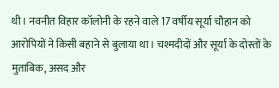थी। नवनीत विहार कॉलोनी के रहने वाले 17 वर्षीय सूर्या चौहान को आरोपियों ने किसी बहाने से बुलाया था। चश्मदीदों और सूर्या के दोस्तों के मुताबिक, असद और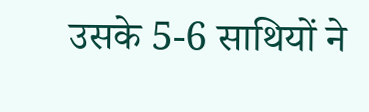उसके 5-6 साथियों ने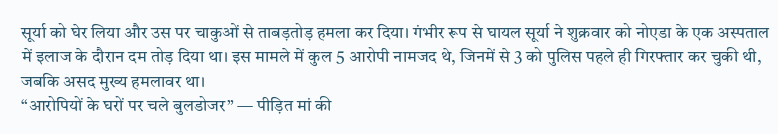सूर्या को घेर लिया और उस पर चाकुओं से ताबड़तोड़ हमला कर दिया। गंभीर रूप से घायल सूर्या ने शुक्रवार को नोएडा के एक अस्पताल में इलाज के दौरान दम तोड़ दिया था। इस मामले में कुल 5 आरोपी नामजद थे, जिनमें से 3 को पुलिस पहले ही गिरफ्तार कर चुकी थी, जबकि असद मुख्य हमलावर था।
“आरोपियों के घरों पर चले बुलडोजर” — पीड़ित मां की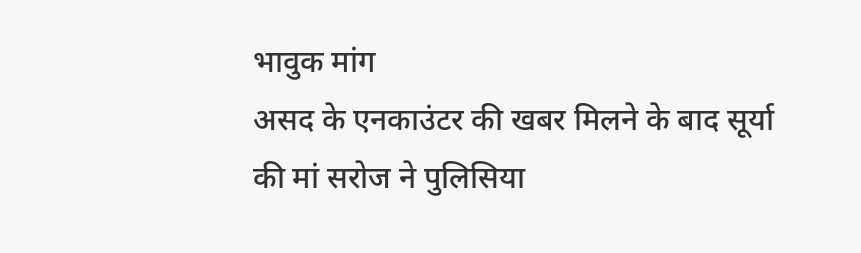भावुक मांग
असद के एनकाउंटर की खबर मिलने के बाद सूर्या की मां सरोज ने पुलिसिया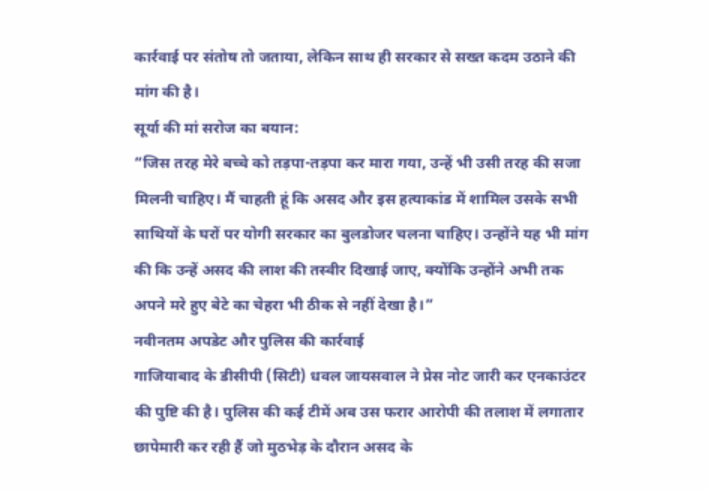कार्रवाई पर संतोष तो जताया, लेकिन साथ ही सरकार से सख्त कदम उठाने की मांग की है।
सूर्या की मां सरोज का बयान:
“जिस तरह मेरे बच्चे को तड़पा-तड़पा कर मारा गया, उन्हें भी उसी तरह की सजा मिलनी चाहिए। मैं चाहती हूं कि असद और इस हत्याकांड में शामिल उसके सभी साथियों के घरों पर योगी सरकार का बुलडोजर चलना चाहिए। उन्होंने यह भी मांग की कि उन्हें असद की लाश की तस्वीर दिखाई जाए, क्योंकि उन्होंने अभी तक अपने मरे हुए बेटे का चेहरा भी ठीक से नहीं देखा है।”
नवीनतम अपडेट और पुलिस की कार्रवाई
गाजियाबाद के डीसीपी (सिटी) धवल जायसवाल ने प्रेस नोट जारी कर एनकाउंटर की पुष्टि की है। पुलिस की कई टीमें अब उस फरार आरोपी की तलाश में लगातार छापेमारी कर रही हैं जो मुठभेड़ के दौरान असद के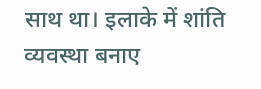साथ था। इलाके में शांति व्यवस्था बनाए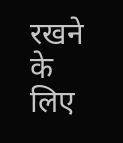रखने के लिए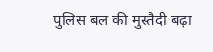पुलिस बल की मुस्तैदी बढ़ा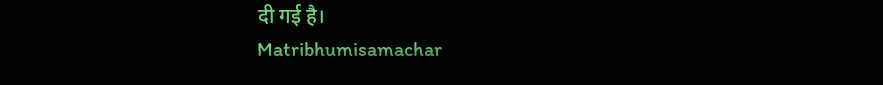दी गई है।
Matribhumisamachar